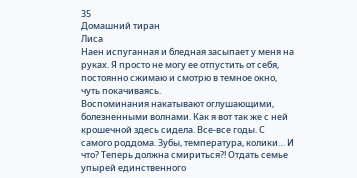35
Домашний тиран
Лиса
Наен испуганная и бледная засыпает у меня на руках. Я просто не могу ее отпустить от себя, постоянно сжимаю и смотрю в темное окно, чуть покачиваясь.
Воспоминания накатывают оглушающими, болезненными волнами. Как я вот так же с ней крошечной здесь сидела. Все-все годы. С самого роддома. Зубы, температура, колики… И что? Теперь должна смириться?! Отдать семье упырей единственного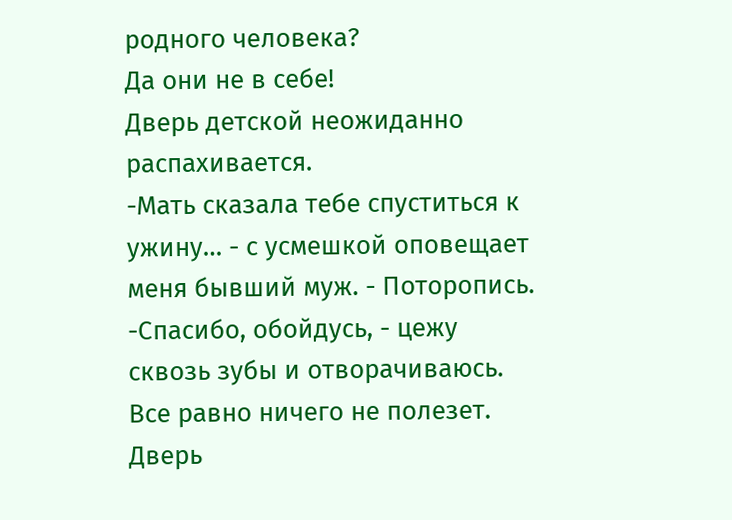родного человека?
Да они не в себе!
Дверь детской неожиданно распахивается.
-Мать сказала тебе спуститься к ужину… - с усмешкой оповещает меня бывший муж. - Поторопись.
-Спасибо, обойдусь, - цежу сквозь зубы и отворачиваюсь.
Все равно ничего не полезет.
Дверь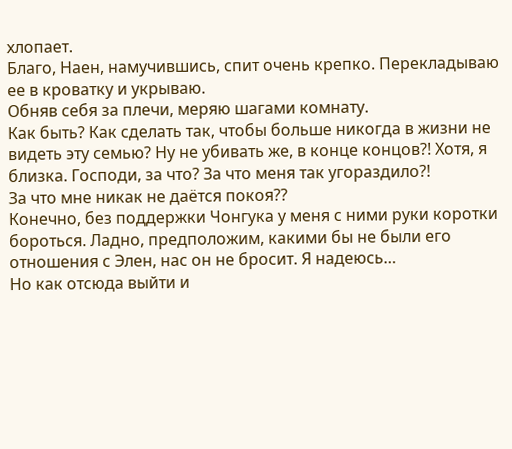хлопает.
Благо, Наен, намучившись, спит очень крепко. Перекладываю ее в кроватку и укрываю.
Обняв себя за плечи, меряю шагами комнату.
Как быть? Как сделать так, чтобы больше никогда в жизни не видеть эту семью? Ну не убивать же, в конце концов?! Хотя, я близка. Господи, за что? За что меня так угораздило?!
За что мне никак не даётся покоя??
Конечно, без поддержки Чонгука у меня с ними руки коротки бороться. Ладно, предположим, какими бы не были его отношения с Элен, нас он не бросит. Я надеюсь…
Но как отсюда выйти и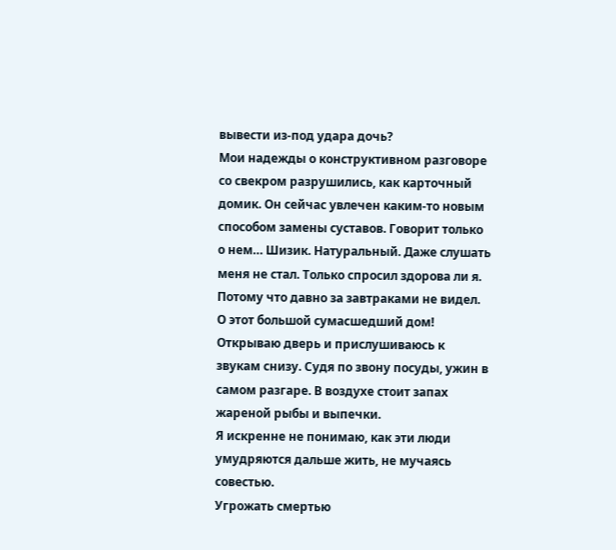вывести из-под удара дочь?
Мои надежды о конструктивном разговоре со свекром разрушились, как карточный домик. Он сейчас увлечен каким-то новым способом замены суставов. Говорит только о нем… Шизик. Натуральный. Даже слушать меня не стал. Только спросил здорова ли я. Потому что давно за завтраками не видел.
О этот большой сумасшедший дом!
Открываю дверь и прислушиваюсь к звукам снизу. Судя по звону посуды, ужин в самом разгаре. В воздухе стоит запах жареной рыбы и выпечки.
Я искренне не понимаю, как эти люди умудряются дальше жить, не мучаясь совестью.
Угрожать смертью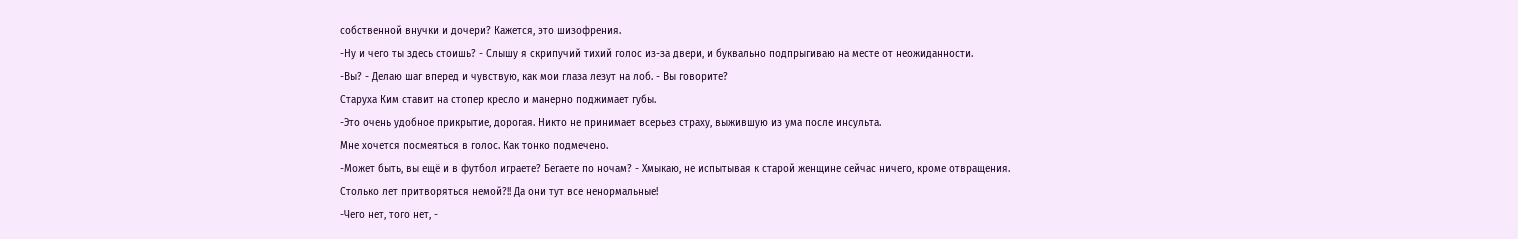собственной внучки и дочери? Кажется, это шизофрения.
-Ну и чего ты здесь стоишь? - Слышу я скрипучий тихий голос из-за двери, и буквально подпрыгиваю на месте от неожиданности.
-Вы? - Делаю шаг вперед и чувствую, как мои глаза лезут на лоб. - Вы говорите?
Старуха Ким ставит на стопер кресло и манерно поджимает губы.
-Это очень удобное прикрытие, дорогая. Никто не принимает всерьез страху, выжившую из ума после инсульта.
Мне хочется посмеяться в голос. Как тонко подмечено.
-Может быть, вы ещё и в футбол играете? Бегаете по ночам? - Хмыкаю, не испытывая к старой женщине сейчас ничего, кроме отвращения.
Столько лет притворяться немой?!! Да они тут все ненормальные!
-Чего нет, того нет, -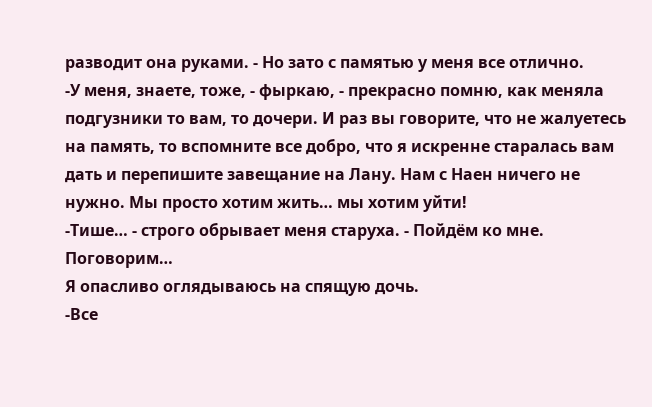разводит она руками. - Но зато с памятью у меня все отлично.
-У меня, знаете, тоже, - фыркаю, - прекрасно помню, как меняла подгузники то вам, то дочери. И раз вы говорите, что не жалуетесь на память, то вспомните все добро, что я искренне старалась вам дать и перепишите завещание на Лану. Нам с Наен ничего не нужно. Мы просто хотим жить… мы хотим уйти!
-Тише… - строго обрывает меня старуха. - Пойдём ко мне. Поговорим…
Я опасливо оглядываюсь на спящую дочь.
-Все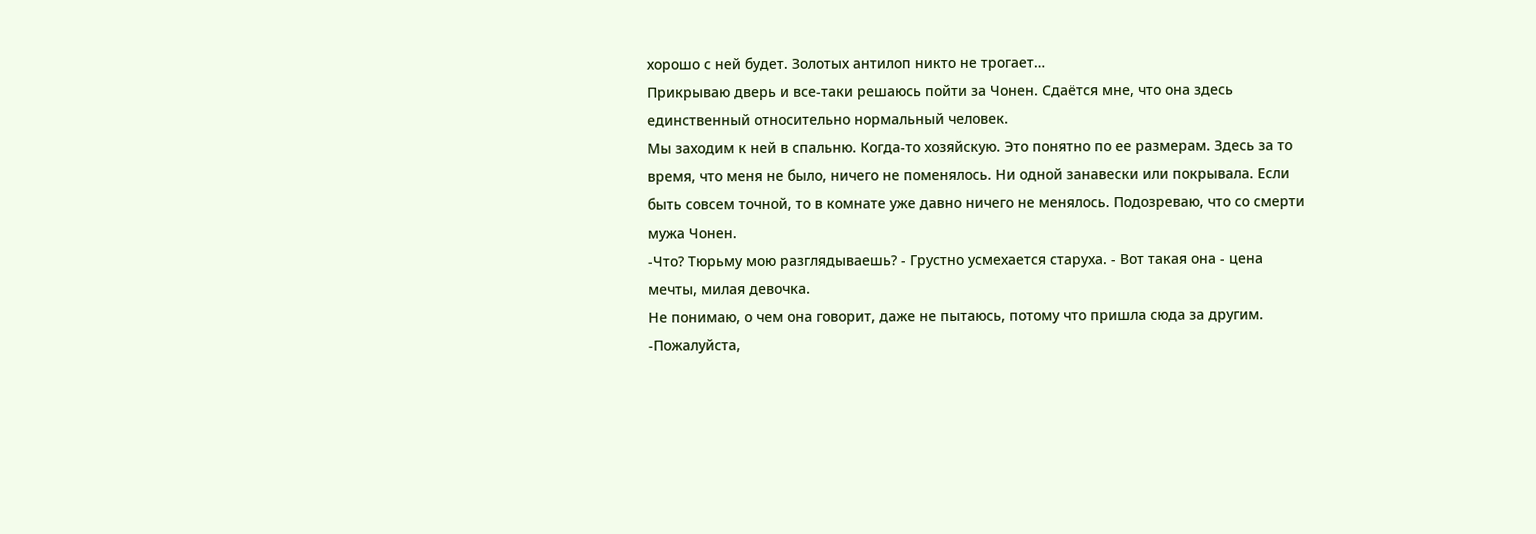хорошо с ней будет. Золотых антилоп никто не трогает…
Прикрываю дверь и все-таки решаюсь пойти за Чонен. Сдаётся мне, что она здесь единственный относительно нормальный человек.
Мы заходим к ней в спальню. Когда-то хозяйскую. Это понятно по ее размерам. Здесь за то время, что меня не было, ничего не поменялось. Ни одной занавески или покрывала. Если быть совсем точной, то в комнате уже давно ничего не менялось. Подозреваю, что со смерти мужа Чонен.
-Что? Тюрьму мою разглядываешь? - Грустно усмехается старуха. - Вот такая она - цена мечты, милая девочка.
Не понимаю, о чем она говорит, даже не пытаюсь, потому что пришла сюда за другим.
-Пожалуйста,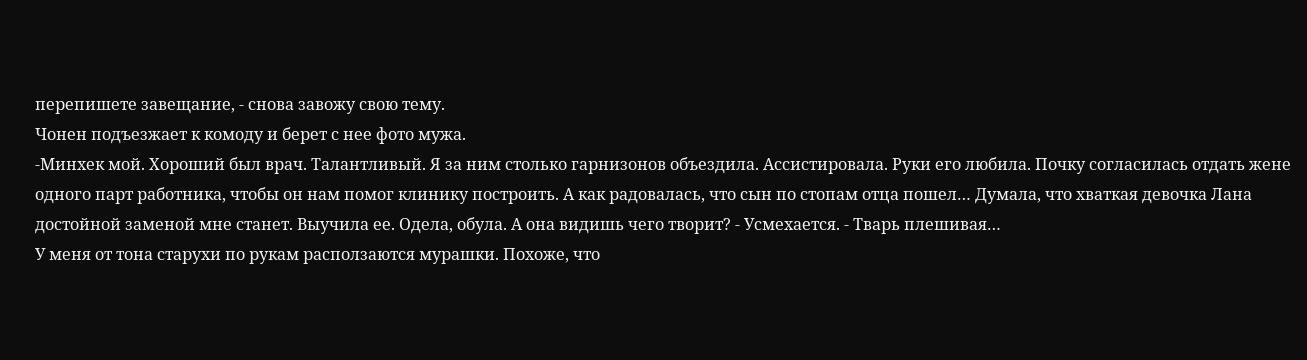перепишете завещание, - снова завожу свою тему.
Чонен подъезжает к комоду и берет с нее фото мужа.
-Минхек мой. Хороший был врач. Талантливый. Я за ним столько гарнизонов объездила. Ассистировала. Руки его любила. Почку согласилась отдать жене одного парт работника, чтобы он нам помог клинику построить. А как радовалась, что сын по стопам отца пошел… Думала, что хваткая девочка Лана достойной заменой мне станет. Выучила ее. Одела, обула. А она видишь чего творит? - Усмехается. - Тварь плешивая…
У меня от тона старухи по рукам расползаются мурашки. Похоже, что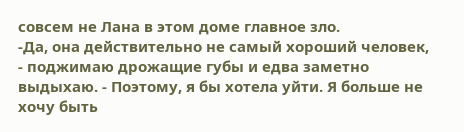совсем не Лана в этом доме главное зло.
-Да, она действительно не самый хороший человек, - поджимаю дрожащие губы и едва заметно выдыхаю. - Поэтому, я бы хотела уйти. Я больше не хочу быть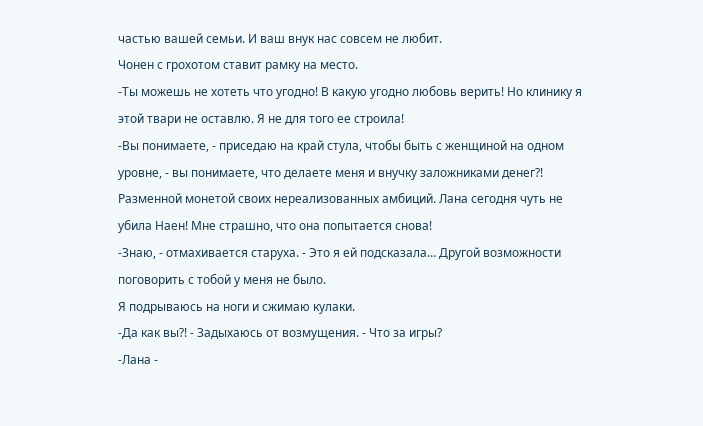частью вашей семьи. И ваш внук нас совсем не любит.
Чонен с грохотом ставит рамку на место.
-Ты можешь не хотеть что угодно! В какую угодно любовь верить! Но клинику я этой твари не оставлю. Я не для того ее строила!
-Вы понимаете, - приседаю на край стула, чтобы быть с женщиной на одном уровне, - вы понимаете, что делаете меня и внучку заложниками денег?! Разменной монетой своих нереализованных амбиций. Лана сегодня чуть не убила Наен! Мне страшно, что она попытается снова!
-Знаю, - отмахивается старуха. - Это я ей подсказала… Другой возможности поговорить с тобой у меня не было.
Я подрываюсь на ноги и сжимаю кулаки.
-Да как вы?! - Задыхаюсь от возмущения. - Что за игры?
-Лана -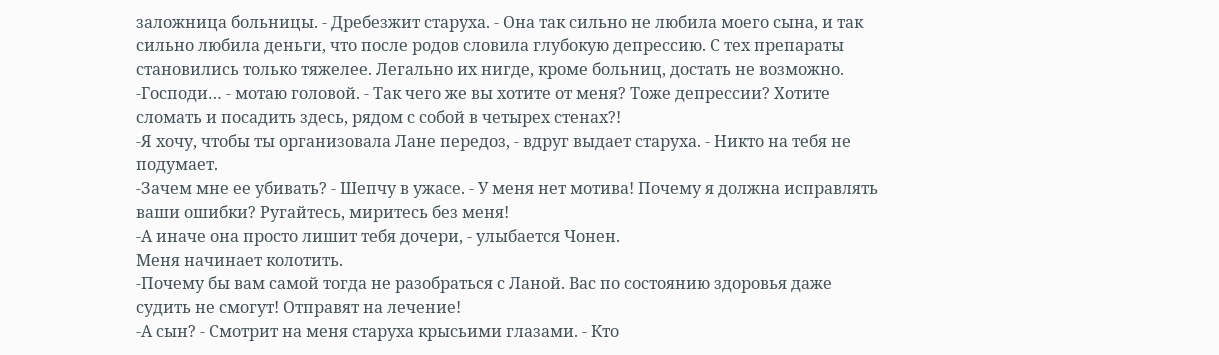заложница больницы. - Дребезжит старуха. - Она так сильно не любила моего сына, и так сильно любила деньги, что после родов словила глубокую депрессию. С тех препараты становились только тяжелее. Легально их нигде, кроме больниц, достать не возможно.
-Господи… - мотаю головой. - Так чего же вы хотите от меня? Тоже депрессии? Хотите сломать и посадить здесь, рядом с собой в четырех стенах?!
-Я хочу, чтобы ты организовала Лане передоз, - вдруг выдает старуха. - Никто на тебя не подумает.
-Зачем мне ее убивать? - Шепчу в ужасе. - У меня нет мотива! Почему я должна исправлять ваши ошибки? Ругайтесь, миритесь без меня!
-А иначе она просто лишит тебя дочери, - улыбается Чонен.
Меня начинает колотить.
-Почему бы вам самой тогда не разобраться с Ланой. Вас по состоянию здоровья даже судить не смогут! Отправят на лечение!
-А сын? - Смотрит на меня старуха крысьими глазами. - Кто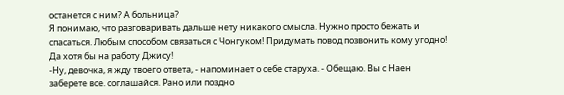останется с ним? А больница?
Я понимаю, что разговаривать дальше нету никакого смысла. Нужно просто бежать и спасаться. Любым способом связаться с Чонгуком! Придумать повод позвонить кому угодно! Да хотя бы на работу Джису!
-Ну, девочка, я жду твоего ответа, - напоминает о себе старуха. - Обещаю. Вы с Наен заберете все. соглашайся. Рано или поздно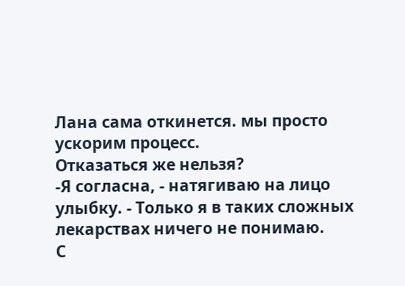Лана сама откинется. мы просто ускорим процесс.
Отказаться же нельзя?
-Я согласна, - натягиваю на лицо улыбку. - Только я в таких сложных лекарствах ничего не понимаю.
С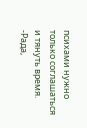психами нужно только соглашаться и тянуть время.
-Рада,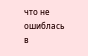что не ошиблась в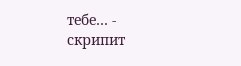тебе… - скрипит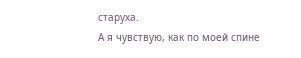старуха.
А я чувствую, как по моей спине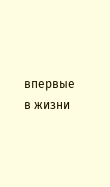впервые в жизни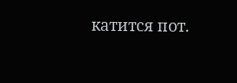катится пот.